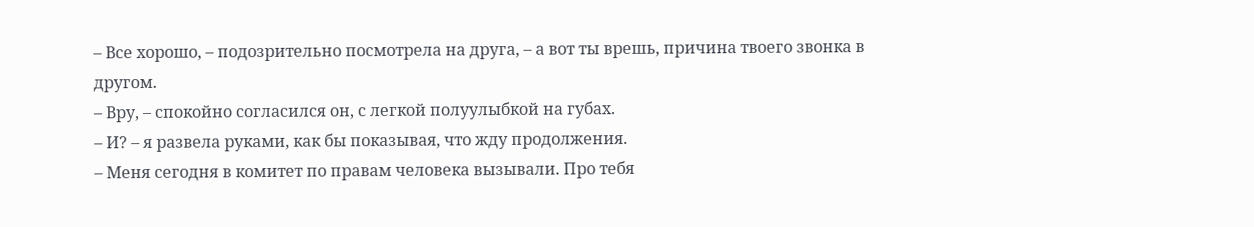– Все хорошо, – подозрительно посмотрела на друга, – а вот ты врешь, причина твоего звонка в другом.
– Вру, – спокойно согласился он, с легкой полуулыбкой на губах.
– И? – я развела руками, как бы показывая, что жду продолжения.
– Меня сегодня в комитет по правам человека вызывали. Про тебя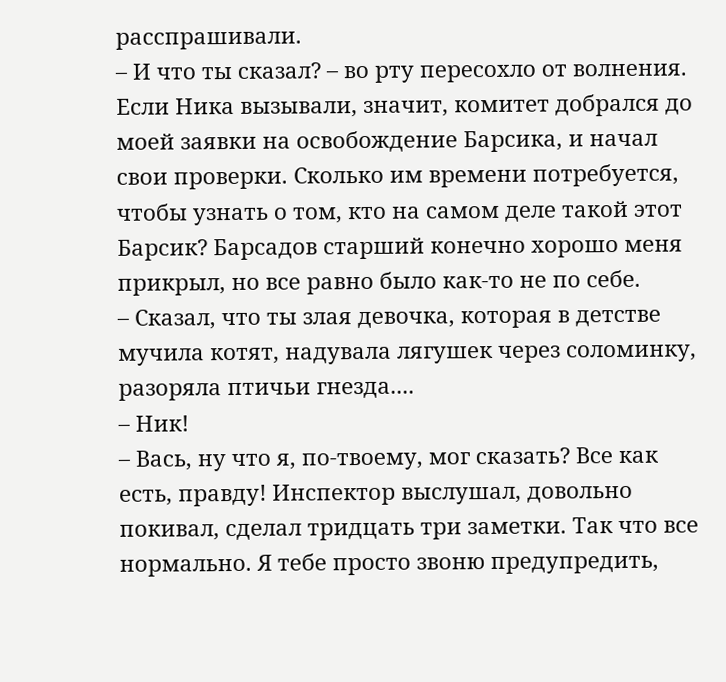расспрашивали.
– И что ты сказал? – во рту пересохло от волнения. Если Ника вызывали, значит, комитет добрался до моей заявки на освобождение Барсика, и начал свои проверки. Сколько им времени потребуется, чтобы узнать о том, кто на самом деле такой этот Барсик? Барсадов старший конечно хорошо меня прикрыл, но все равно было как-то не по себе.
– Сказал, что ты злая девочка, которая в детстве мучила котят, надувала лягушек через соломинку, разоряла птичьи гнезда....
– Ник!
– Вась, ну что я, по-твоему, мог сказать? Все как есть, правду! Инспектор выслушал, довольно покивал, сделал тридцать три заметки. Так что все нормально. Я тебе просто звоню предупредить,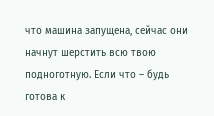что машина запущена, сейчас они начнут шерстить всю твою подноготную. Если что – будь готова к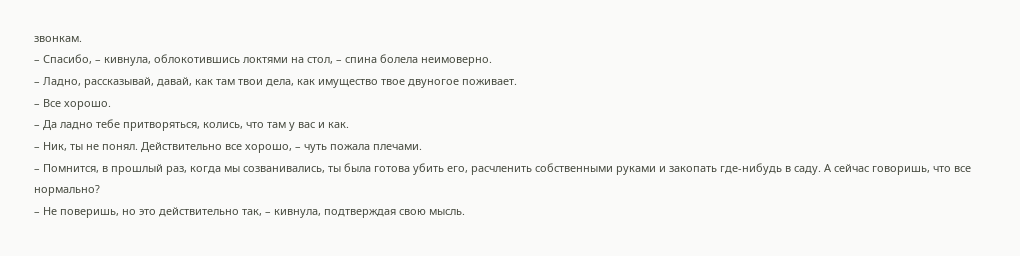звонкам.
– Спасибо, – кивнула, облокотившись локтями на стол, – спина болела неимоверно.
– Ладно, рассказывай, давай, как там твои дела, как имущество твое двуногое поживает.
– Все хорошо.
– Да ладно тебе притворяться, колись, что там у вас и как.
– Ник, ты не понял. Действительно все хорошо, – чуть пожала плечами.
– Помнится, в прошлый раз, когда мы созванивались, ты была готова убить его, расчленить собственными руками и закопать где-нибудь в саду. А сейчас говоришь, что все нормально?
– Не поверишь, но это действительно так, – кивнула, подтверждая свою мысль.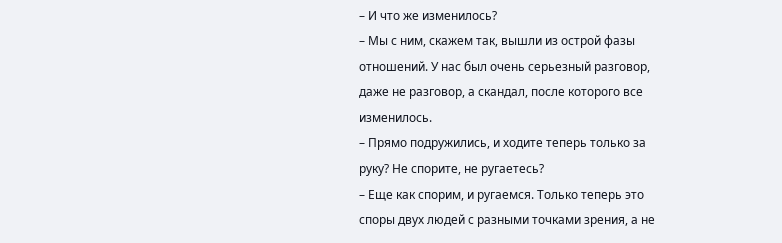– И что же изменилось?
– Мы с ним, скажем так, вышли из острой фазы отношений. У нас был очень серьезный разговор, даже не разговор, а скандал, после которого все изменилось.
– Прямо подружились, и ходите теперь только за руку? Не спорите, не ругаетесь?
– Еще как спорим, и ругаемся. Только теперь это споры двух людей с разными точками зрения, а не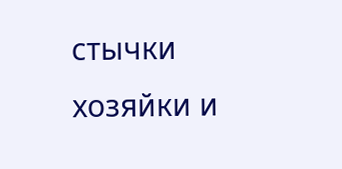стычки хозяйки и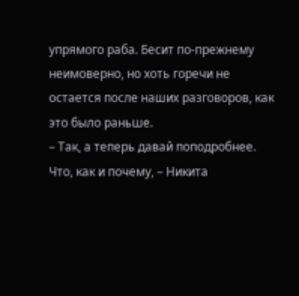упрямого раба. Бесит по-прежнему неимоверно, но хоть горечи не остается после наших разговоров, как это было раньше.
– Так, а теперь давай поподробнее. Что, как и почему, – Никита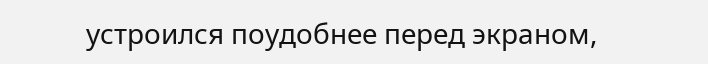устроился поудобнее перед экраном,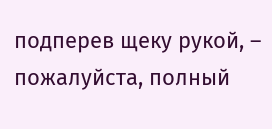подперев щеку рукой, – пожалуйста, полный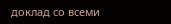доклад со всеми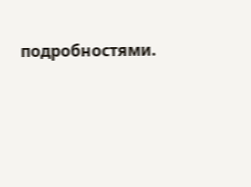подробностями.